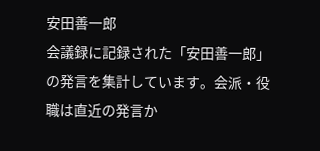安田善一郎
会議録に記録された「安田善一郎」の発言を集計しています。会派・役職は直近の発言か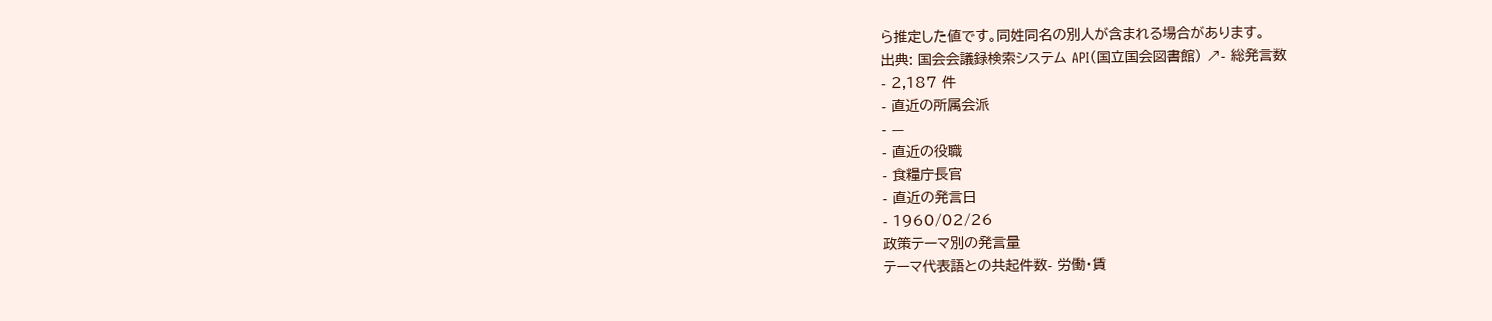ら推定した値です。同姓同名の別人が含まれる場合があります。
出典: 国会会議録検索システム API(国立国会図書館) ↗- 総発言数
- 2,187 件
- 直近の所属会派
- —
- 直近の役職
- 食糧庁長官
- 直近の発言日
- 1960/02/26
政策テーマ別の発言量
テーマ代表語との共起件数- 労働・賃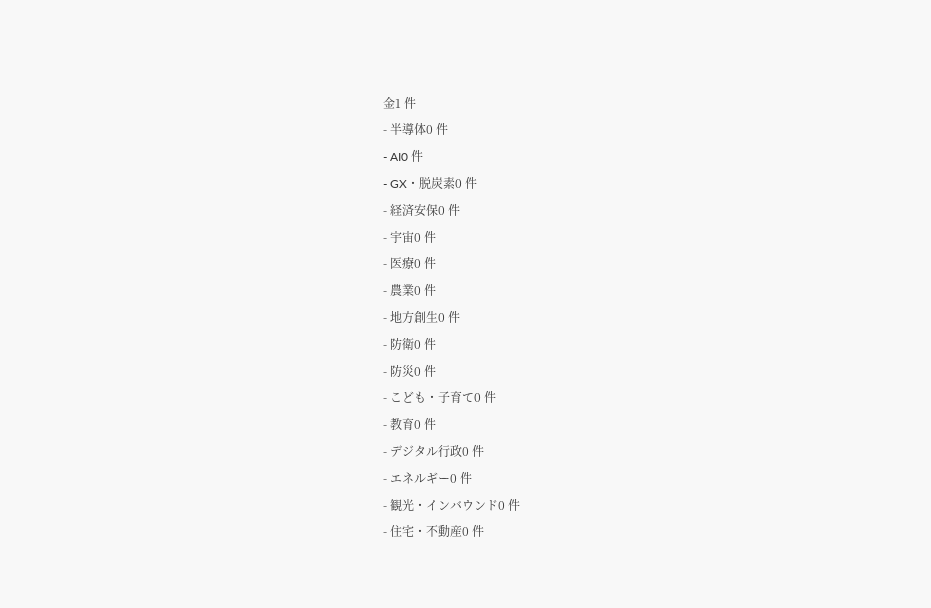金1 件
- 半導体0 件
- AI0 件
- GX・脱炭素0 件
- 経済安保0 件
- 宇宙0 件
- 医療0 件
- 農業0 件
- 地方創生0 件
- 防衛0 件
- 防災0 件
- こども・子育て0 件
- 教育0 件
- デジタル行政0 件
- エネルギー0 件
- 観光・インバウンド0 件
- 住宅・不動産0 件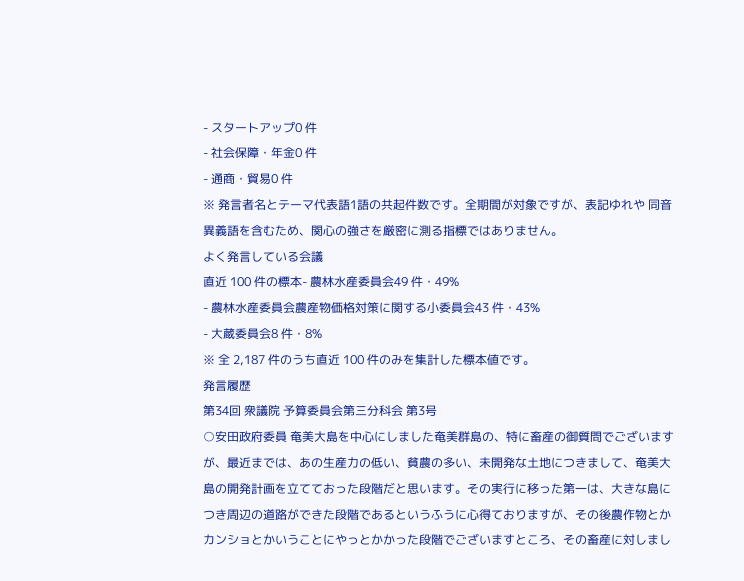- スタートアップ0 件
- 社会保障・年金0 件
- 通商・貿易0 件
※ 発言者名とテーマ代表語1語の共起件数です。全期間が対象ですが、表記ゆれや 同音異義語を含むため、関心の強さを厳密に測る指標ではありません。
よく発言している会議
直近 100 件の標本- 農林水産委員会49 件・49%
- 農林水産委員会農産物価格対策に関する小委員会43 件・43%
- 大蔵委員会8 件・8%
※ 全 2,187 件のうち直近 100 件のみを集計した標本値です。
発言履歴
第34回 衆議院 予算委員会第三分科会 第3号
○安田政府委員 奄美大島を中心にしました奄美群島の、特に畜産の御質問でございますが、最近までは、あの生産力の低い、貧農の多い、未開発な土地につきまして、奄美大島の開発計画を立てておった段階だと思います。その実行に移った第一は、大きな島につき周辺の道路ができた段階であるというふうに心得ておりますが、その後農作物とかカンショとかいうことにやっとかかった段階でございますところ、その畜産に対しまし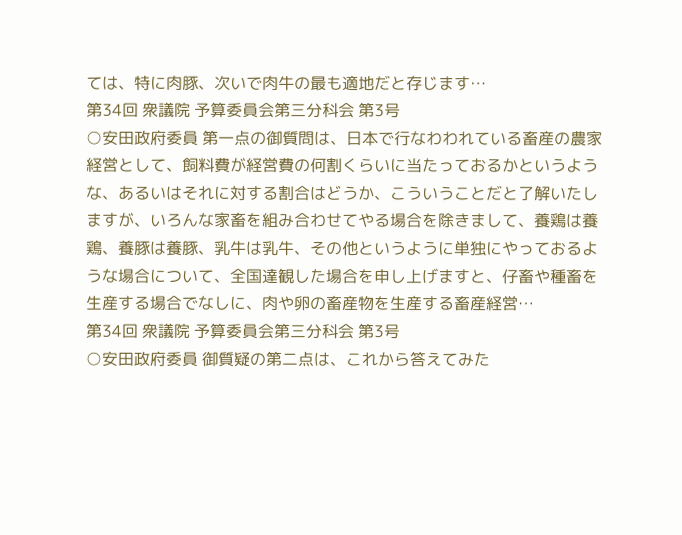ては、特に肉豚、次いで肉牛の最も適地だと存じます…
第34回 衆議院 予算委員会第三分科会 第3号
○安田政府委員 第一点の御質問は、日本で行なわわれている畜産の農家経営として、飼料費が経営費の何割くらいに当たっておるかというような、あるいはそれに対する割合はどうか、こういうことだと了解いたしますが、いろんな家畜を組み合わせてやる場合を除きまして、養鶏は養鶏、養豚は養豚、乳牛は乳牛、その他というように単独にやっておるような場合について、全国達観した場合を申し上げますと、仔畜や種畜を生産する場合でなしに、肉や卵の畜産物を生産する畜産経営…
第34回 衆議院 予算委員会第三分科会 第3号
○安田政府委員 御質疑の第二点は、これから答えてみた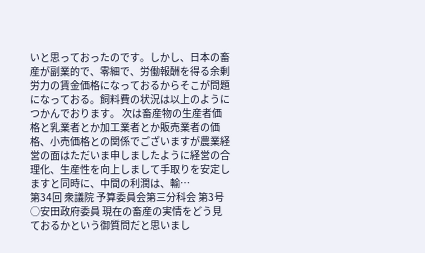いと思っておったのです。しかし、日本の畜産が副業的で、零細で、労働報酬を得る余剰労力の賃金価格になっておるからそこが問題になっておる。飼料費の状況は以上のようにつかんでおります。 次は畜産物の生産者価格と乳業者とか加工業者とか販売業者の価格、小売価格との関係でございますが農業経営の面はただいま申しましたように経営の合理化、生産性を向上しまして手取りを安定しますと同時に、中間の利潤は、輸…
第34回 衆議院 予算委員会第三分科会 第3号
○安田政府委員 現在の畜産の実情をどう見ておるかという御質問だと思いまし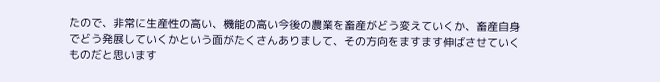たので、非常に生産性の高い、機能の高い今後の農業を畜産がどう変えていくか、畜産自身でどう発展していくかという面がたくさんありまして、その方向をますます伸ばさせていくものだと思います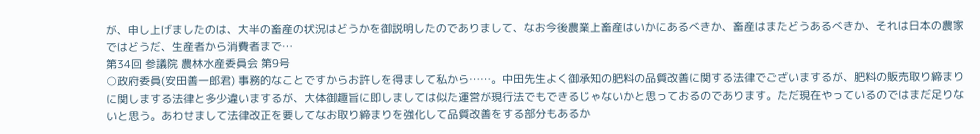が、申し上げましたのは、大半の畜産の状況はどうかを御説明したのでありまして、なお今後農業上畜産はいかにあるべきか、畜産はまたどうあるべきか、それは日本の農家ではどうだ、生産者から消費者まで…
第34回 参議院 農林水産委員会 第9号
○政府委員(安田善一郎君) 事務的なことですからお許しを得まして私から……。中田先生よく御承知の肥料の品質改善に関する法律でございまするが、肥料の販売取り締まりに関しまする法律と多少違いまするが、大体御趣旨に即しましては似た運営が現行法でもできるじゃないかと思っておるのであります。ただ現在やっているのではまだ足りないと思う。あわせまして法律改正を要してなお取り締まりを強化して品質改善をする部分もあるか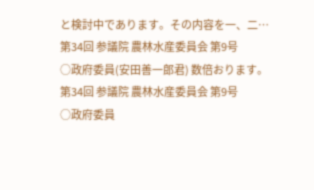と検討中であります。その内容を一、二…
第34回 参議院 農林水産委員会 第9号
○政府委員(安田善一郎君) 数倍おります。
第34回 参議院 農林水産委員会 第9号
○政府委員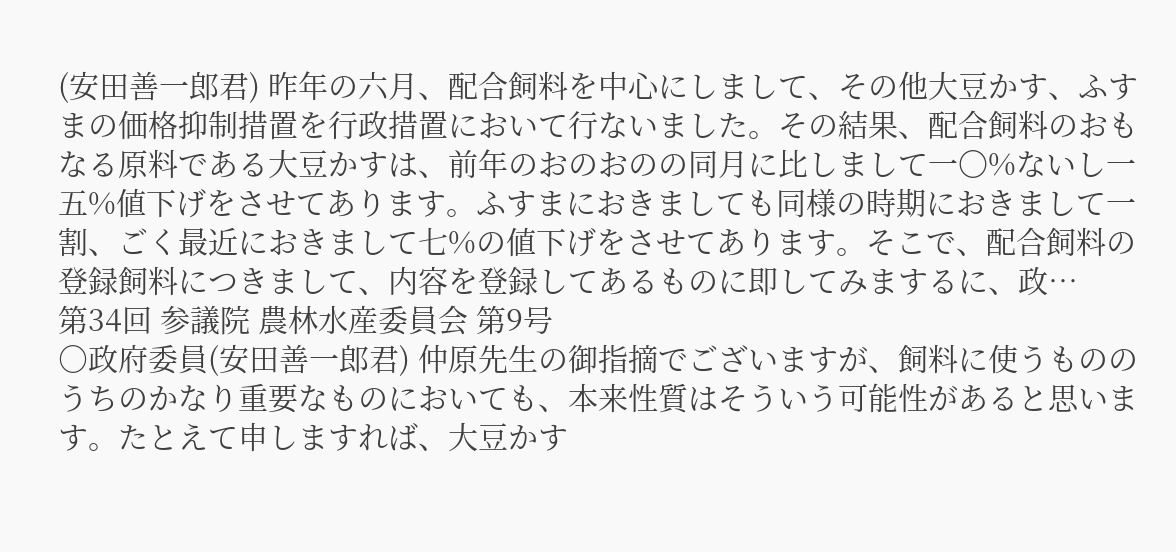(安田善一郎君) 昨年の六月、配合飼料を中心にしまして、その他大豆かす、ふすまの価格抑制措置を行政措置において行ないました。その結果、配合飼料のおもなる原料である大豆かすは、前年のおのおのの同月に比しまして一〇%ないし一五%値下げをさせてあります。ふすまにおきましても同様の時期におきまして一割、ごく最近におきまして七%の値下げをさせてあります。そこで、配合飼料の登録飼料につきまして、内容を登録してあるものに即してみまするに、政…
第34回 参議院 農林水産委員会 第9号
○政府委員(安田善一郎君) 仲原先生の御指摘でございますが、飼料に使うもののうちのかなり重要なものにおいても、本来性質はそういう可能性があると思います。たとえて申しますれば、大豆かす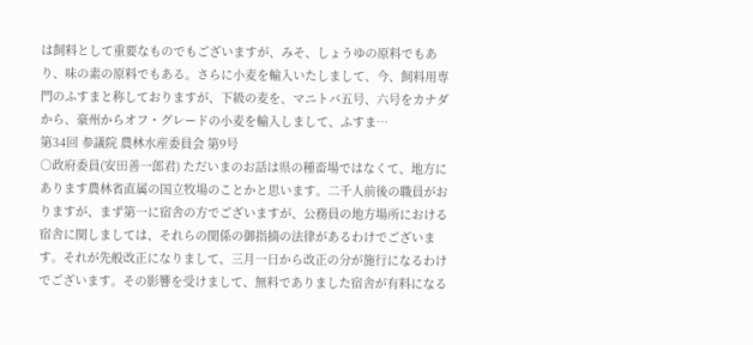は飼料として重要なものでもございますが、みそ、しょうゆの原料でもあり、味の素の原料でもある。さらに小麦を輸入いたしまして、今、飼料用専門のふすまと称しておりますが、下級の麦を、マニトバ五号、六号をカナダから、豪州からオフ・グレードの小麦を輸入しまして、ふすま…
第34回 参議院 農林水産委員会 第9号
○政府委員(安田善一郎君) ただいまのお話は県の種畜場ではなくて、地方にあります農林省直属の国立牧場のことかと思います。二千人前後の職員がおりますが、まず第一に宿舎の方でございますが、公務員の地方場所における宿舎に関しましては、それらの関係の御指摘の法律があるわけでございます。それが先般改正になりまして、三月一日から改正の分が施行になるわけでございます。その影響を受けまして、無料でありました宿舎が有料になる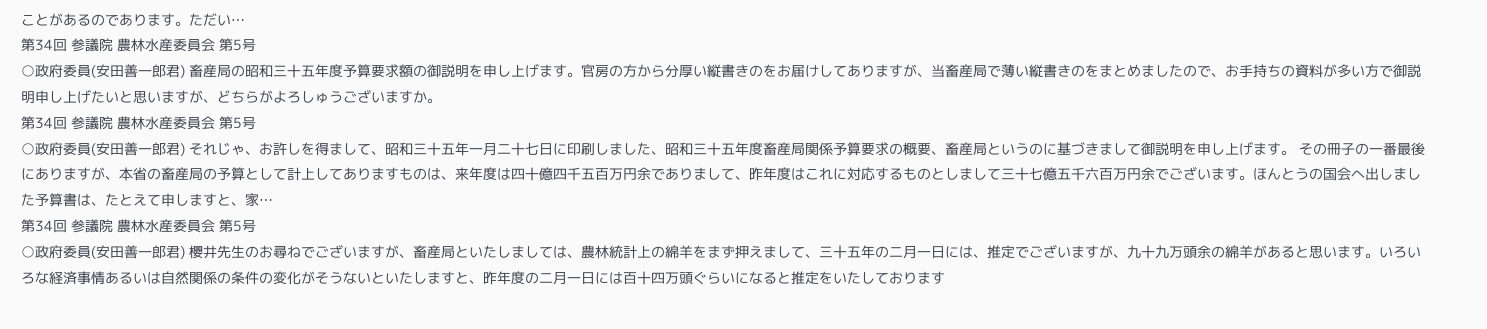ことがあるのであります。ただい…
第34回 参議院 農林水産委員会 第5号
○政府委員(安田善一郎君) 畜産局の昭和三十五年度予算要求額の御説明を申し上げます。官房の方から分厚い縦書きのをお届けしてありますが、当畜産局で薄い縦書きのをまとめましたので、お手持ちの資料が多い方で御説明申し上げたいと思いますが、どちらがよろしゅうございますか。
第34回 参議院 農林水産委員会 第5号
○政府委員(安田善一郎君) それじゃ、お許しを得まして、昭和三十五年一月二十七日に印刷しました、昭和三十五年度畜産局関係予算要求の概要、畜産局というのに基づきまして御説明を申し上げます。 その冊子の一番最後にありますが、本省の畜産局の予算として計上してありますものは、来年度は四十億四千五百万円余でありまして、昨年度はこれに対応するものとしまして三十七億五千六百万円余でございます。ほんとうの国会へ出しました予算書は、たとえて申しますと、家…
第34回 参議院 農林水産委員会 第5号
○政府委員(安田善一郎君) 櫻井先生のお尋ねでございますが、畜産局といたしましては、農林統計上の綿羊をまず押えまして、三十五年の二月一日には、推定でございますが、九十九万頭余の綿羊があると思います。いろいろな経済事情あるいは自然関係の条件の変化がそうないといたしますと、昨年度の二月一日には百十四万頭ぐらいになると推定をいたしております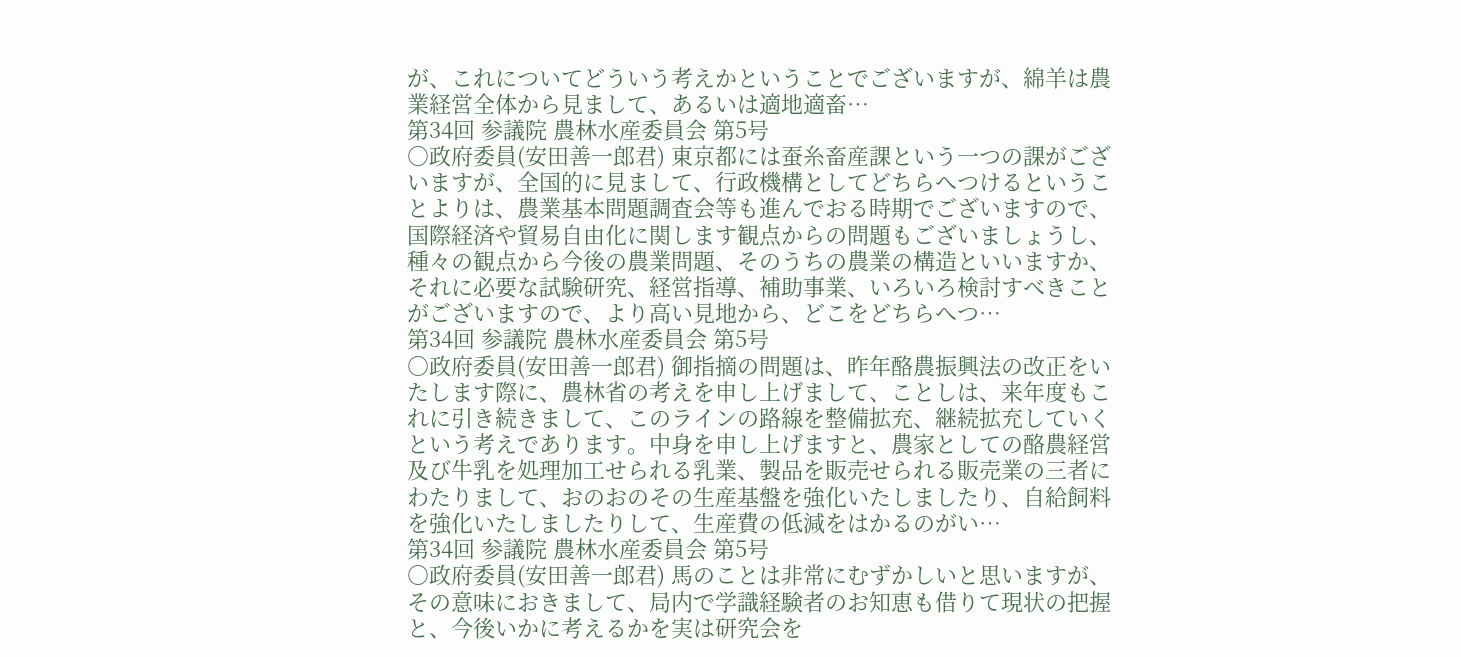が、これについてどういう考えかということでございますが、綿羊は農業経営全体から見まして、あるいは適地適畜…
第34回 参議院 農林水産委員会 第5号
○政府委員(安田善一郎君) 東京都には蚕糸畜産課という一つの課がございますが、全国的に見まして、行政機構としてどちらへつけるということよりは、農業基本問題調査会等も進んでおる時期でございますので、国際経済や貿易自由化に関します観点からの問題もございましょうし、種々の観点から今後の農業問題、そのうちの農業の構造といいますか、それに必要な試験研究、経営指導、補助事業、いろいろ検討すべきことがございますので、より高い見地から、どこをどちらへつ…
第34回 参議院 農林水産委員会 第5号
○政府委員(安田善一郎君) 御指摘の問題は、昨年酪農振興法の改正をいたします際に、農林省の考えを申し上げまして、ことしは、来年度もこれに引き続きまして、このラインの路線を整備拡充、継続拡充していくという考えであります。中身を申し上げますと、農家としての酪農経営及び牛乳を処理加工せられる乳業、製品を販売せられる販売業の三者にわたりまして、おのおのその生産基盤を強化いたしましたり、自給飼料を強化いたしましたりして、生産費の低減をはかるのがい…
第34回 参議院 農林水産委員会 第5号
○政府委員(安田善一郎君) 馬のことは非常にむずかしいと思いますが、その意味におきまして、局内で学識経験者のお知恵も借りて現状の把握と、今後いかに考えるかを実は研究会を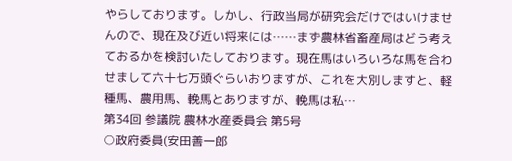やらしております。しかし、行政当局が研究会だけではいけませんので、現在及び近い将来には……まず農林省畜産局はどう考えておるかを検討いたしております。現在馬はいろいろな馬を合わせまして六十七万頭ぐらいおりますが、これを大別しますと、軽種馬、農用馬、輓馬とありますが、輓馬は私…
第34回 参議院 農林水産委員会 第5号
○政府委員(安田善一郎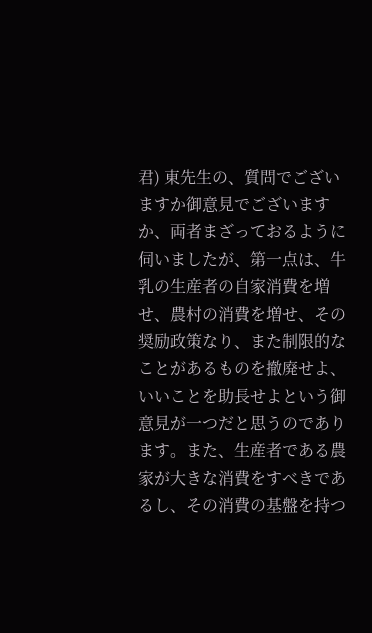君) 東先生の、質問でございますか御意見でございますか、両者まざっておるように伺いましたが、第一点は、牛乳の生産者の自家消費を増せ、農村の消費を増せ、その奨励政策なり、また制限的なことがあるものを撤廃せよ、いいことを助長せよという御意見が一つだと思うのであります。また、生産者である農家が大きな消費をすべきであるし、その消費の基盤を持つ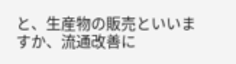と、生産物の販売といいますか、流通改善に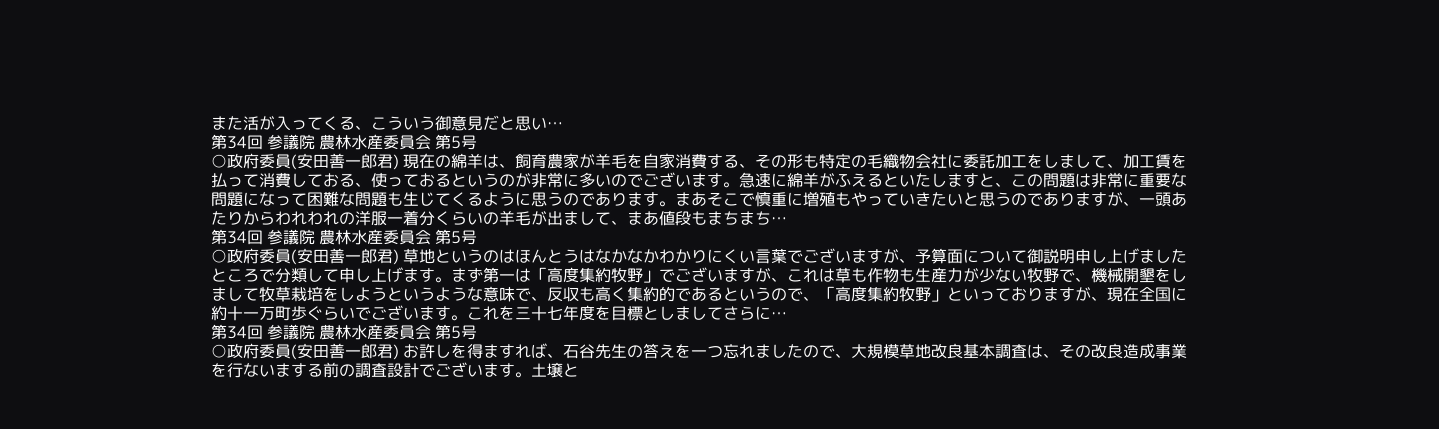また活が入ってくる、こういう御意見だと思い…
第34回 参議院 農林水産委員会 第5号
○政府委員(安田善一郎君) 現在の綿羊は、飼育農家が羊毛を自家消費する、その形も特定の毛織物会社に委託加工をしまして、加工賃を払って消費しておる、使っておるというのが非常に多いのでございます。急速に綿羊がふえるといたしますと、この問題は非常に重要な問題になって困難な問題も生じてくるように思うのであります。まあそこで慎重に増殖もやっていきたいと思うのでありますが、一頭あたりからわれわれの洋服一着分くらいの羊毛が出まして、まあ値段もまちまち…
第34回 参議院 農林水産委員会 第5号
○政府委員(安田善一郎君) 草地というのはほんとうはなかなかわかりにくい言葉でございますが、予算面について御説明申し上げましたところで分類して申し上げます。まず第一は「高度集約牧野」でございますが、これは草も作物も生産力が少ない牧野で、機械開墾をしまして牧草栽培をしようというような意味で、反収も高く集約的であるというので、「高度集約牧野」といっておりますが、現在全国に約十一万町歩ぐらいでございます。これを三十七年度を目標としましてさらに…
第34回 参議院 農林水産委員会 第5号
○政府委員(安田善一郎君) お許しを得ますれば、石谷先生の答えを一つ忘れましたので、大規模草地改良基本調査は、その改良造成事業を行ないまする前の調査設計でございます。土壌と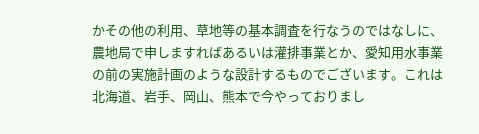かその他の利用、草地等の基本調査を行なうのではなしに、農地局で申しますればあるいは灌排事業とか、愛知用水事業の前の実施計画のような設計するものでございます。これは北海道、岩手、岡山、熊本で今やっておりまし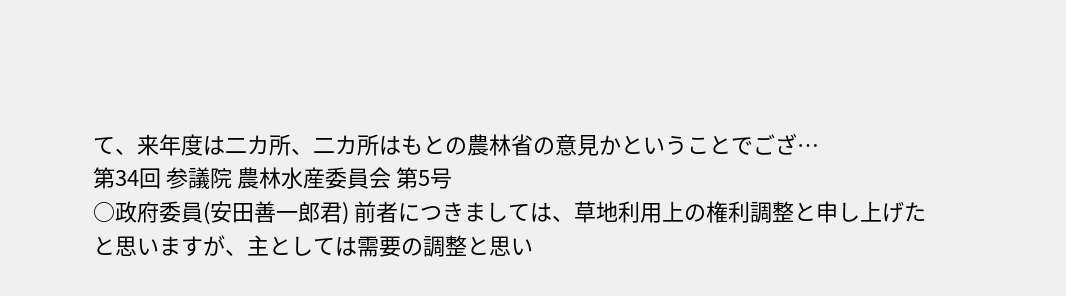て、来年度は二カ所、二カ所はもとの農林省の意見かということでござ…
第34回 参議院 農林水産委員会 第5号
○政府委員(安田善一郎君) 前者につきましては、草地利用上の権利調整と申し上げたと思いますが、主としては需要の調整と思い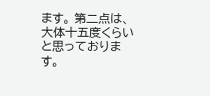ます。 第二点は、大体十五度くらいと思っております。